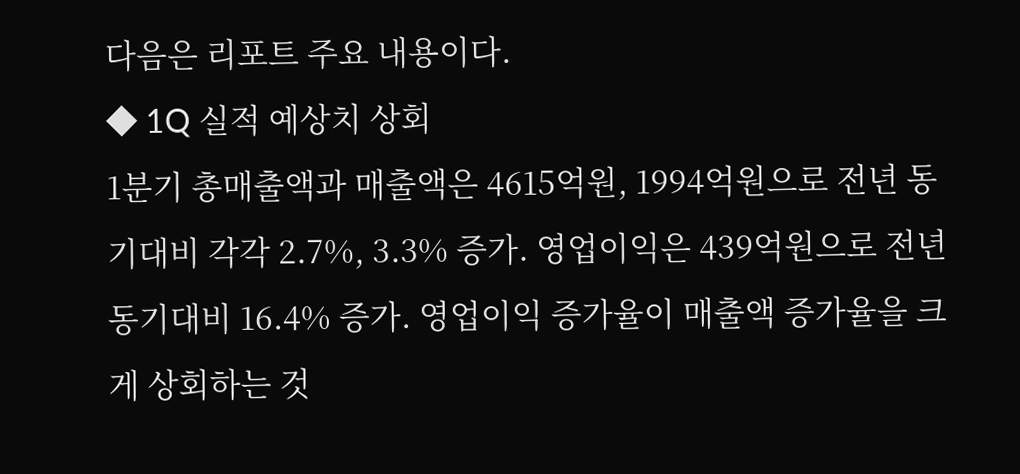다음은 리포트 주요 내용이다.
◆ 1Q 실적 예상치 상회
1분기 총매출액과 매출액은 4615억원, 1994억원으로 전년 동기대비 각각 2.7%, 3.3% 증가. 영업이익은 439억원으로 전년 동기대비 16.4% 증가. 영업이익 증가율이 매출액 증가율을 크게 상회하는 것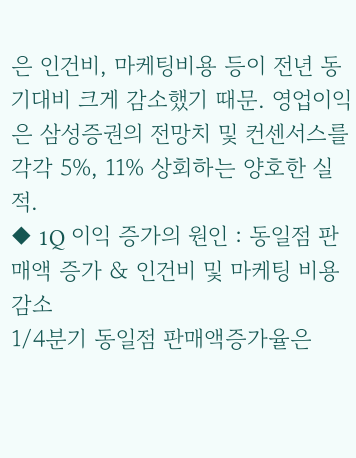은 인건비, 마케팅비용 등이 전년 동기대비 크게 감소했기 때문. 영업이익은 삼성증권의 전망치 및 컨센서스를 각각 5%, 11% 상회하는 양호한 실적.
◆ 1Q 이익 증가의 원인 : 동일점 판매액 증가 & 인건비 및 마케팅 비용 감소
1/4분기 동일점 판매액증가율은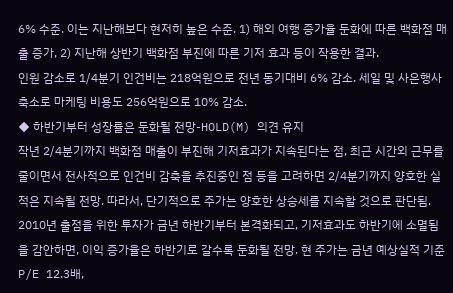6% 수준. 이는 지난해보다 현저히 높은 수준. 1) 해외 여행 증가율 둔화에 따른 백화점 매출 증가, 2) 지난해 상반기 백화점 부진에 따른 기저 효과 등이 작용한 결과.
인원 감소로 1/4분기 인건비는 218억원으로 전년 동기대비 6% 감소. 세일 및 사은행사 축소로 마케팅 비용도 256억원으로 10% 감소.
◆ 하반기부터 성장률은 둔화될 전망-HOLD(M) 의견 유지
작년 2/4분기까지 백화점 매출이 부진해 기저효과가 지속된다는 점, 최근 시간외 근무를 줄이면서 전사적으로 인건비 감축을 추진중인 점 등을 고려하면 2/4분기까지 양호한 실적은 지속될 전망. 따라서, 단기적으로 주가는 양호한 상승세를 지속할 것으로 판단됨. 2010년 출점을 위한 투자가 금년 하반기부터 본격화되고, 기저효과도 하반기에 소멸됨을 감안하면, 이익 증가율은 하반기로 갈수록 둔화될 전망. 현 주가는 금년 예상실적 기준 P/E 12.3배,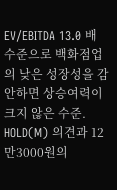EV/EBITDA 13.0 배 수준으로 백화점업의 낮은 성장성을 감안하면 상승여력이 크지 않은 수준. HOLD(M) 의견과 12만3000원의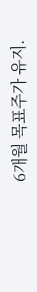6개월 목표주가 유지.